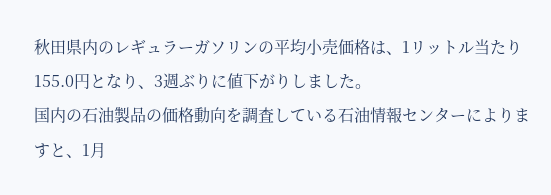秋田県内のレギュラーガソリンの平均小売価格は、1リットル当たり155.0円となり、3週ぶりに値下がりしました。
国内の石油製品の価格動向を調査している石油情報センターによりますと、1月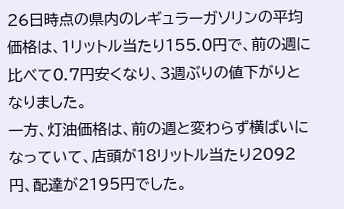26日時点の県内のレギュラーガソリンの平均価格は、1リットル当たり155.0円で、前の週に比べて0.7円安くなり、3週ぶりの値下がりとなりました。
一方、灯油価格は、前の週と変わらず横ばいになっていて、店頭が18リットル当たり2092円、配達が2195円でした。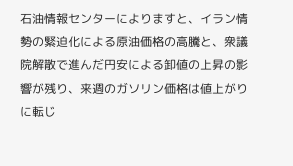石油情報センターによりますと、イラン情勢の緊迫化による原油価格の高騰と、衆議院解散で進んだ円安による卸値の上昇の影響が残り、来週のガソリン価格は値上がりに転じ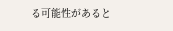る可能性があると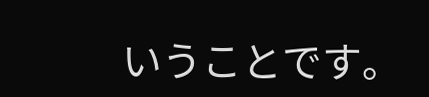いうことです。